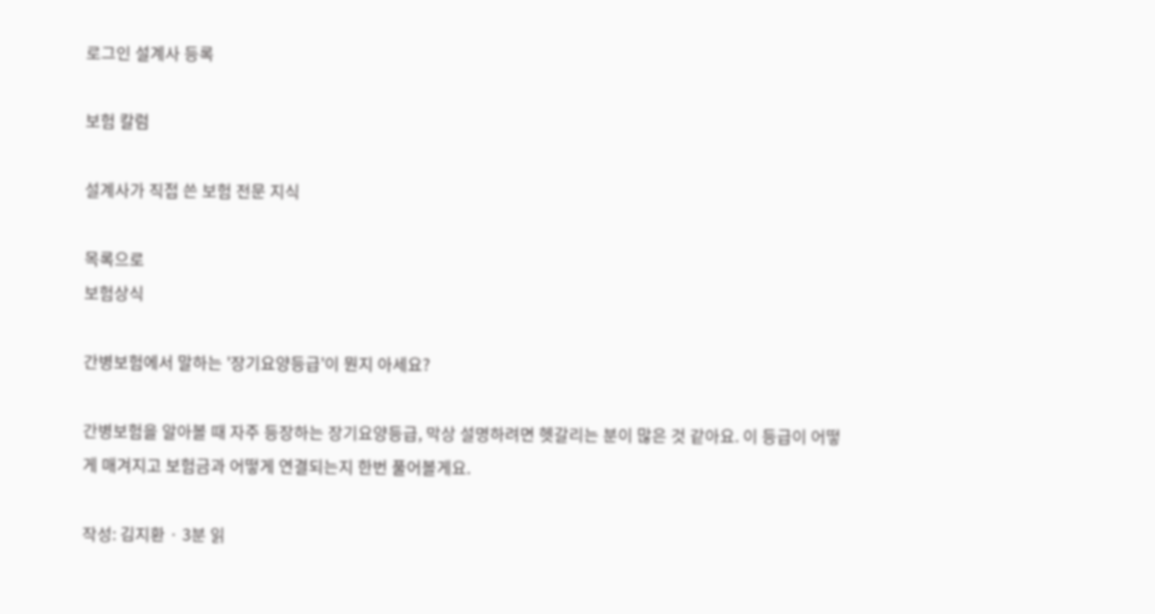로그인 설계사 등록

보험 칼럼

설계사가 직접 쓴 보험 전문 지식

목록으로
보험상식

간병보험에서 말하는 '장기요양등급'이 뭔지 아세요?

간병보험을 알아볼 때 자주 등장하는 장기요양등급, 막상 설명하려면 헷갈리는 분이 많은 것 같아요. 이 등급이 어떻게 매겨지고 보험금과 어떻게 연결되는지 한번 풀어볼게요.

작성: 김지환 · 3분 읽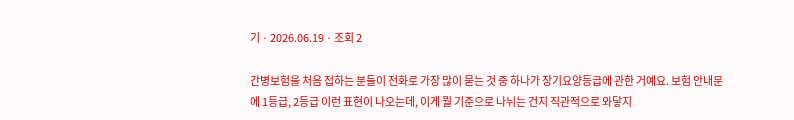기 · 2026.06.19 · 조회 2

간병보험을 처음 접하는 분들이 전화로 가장 많이 묻는 것 중 하나가 장기요양등급에 관한 거예요. 보험 안내문에 1등급, 2등급 이런 표현이 나오는데, 이게 뭘 기준으로 나뉘는 건지 직관적으로 와닿지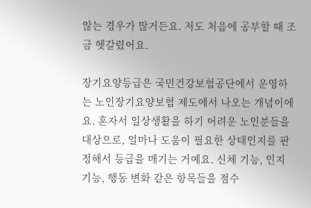않는 경우가 많거든요. 저도 처음에 공부할 때 조금 헷갈렸어요.

장기요양등급은 국민건강보험공단에서 운영하는 노인장기요양보험 제도에서 나오는 개념이에요. 혼자서 일상생활을 하기 어려운 노인분들을 대상으로, 얼마나 도움이 필요한 상태인지를 판정해서 등급을 매기는 거예요. 신체 기능, 인지 기능, 행동 변화 같은 항목들을 점수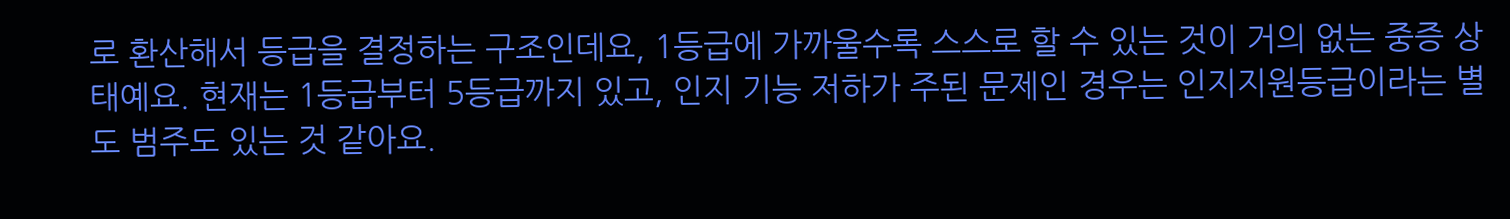로 환산해서 등급을 결정하는 구조인데요, 1등급에 가까울수록 스스로 할 수 있는 것이 거의 없는 중증 상태예요. 현재는 1등급부터 5등급까지 있고, 인지 기능 저하가 주된 문제인 경우는 인지지원등급이라는 별도 범주도 있는 것 같아요.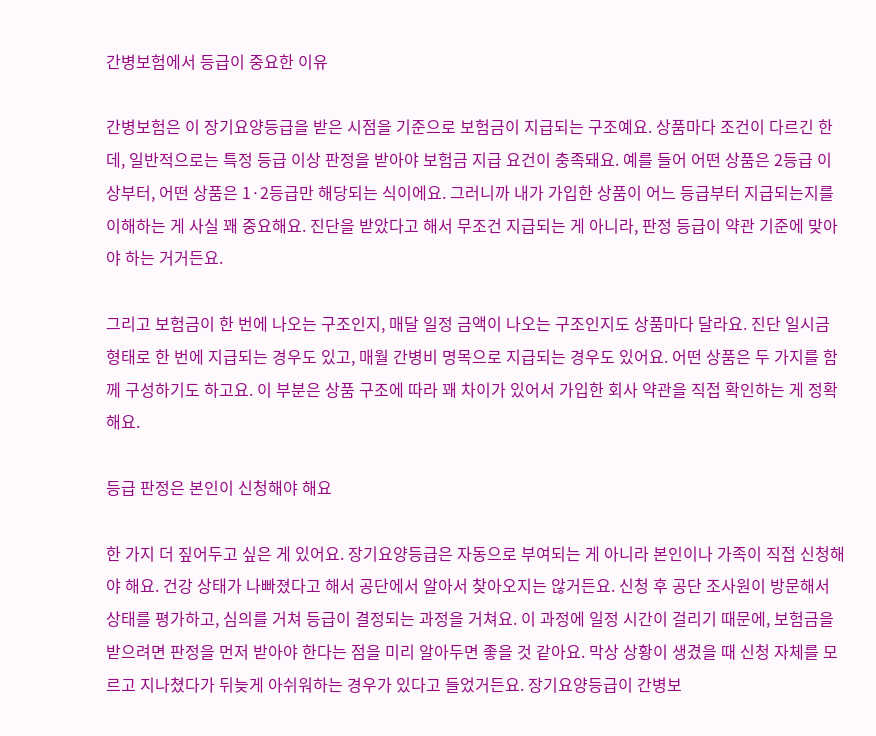간병보험에서 등급이 중요한 이유

간병보험은 이 장기요양등급을 받은 시점을 기준으로 보험금이 지급되는 구조예요. 상품마다 조건이 다르긴 한데, 일반적으로는 특정 등급 이상 판정을 받아야 보험금 지급 요건이 충족돼요. 예를 들어 어떤 상품은 2등급 이상부터, 어떤 상품은 1·2등급만 해당되는 식이에요. 그러니까 내가 가입한 상품이 어느 등급부터 지급되는지를 이해하는 게 사실 꽤 중요해요. 진단을 받았다고 해서 무조건 지급되는 게 아니라, 판정 등급이 약관 기준에 맞아야 하는 거거든요.

그리고 보험금이 한 번에 나오는 구조인지, 매달 일정 금액이 나오는 구조인지도 상품마다 달라요. 진단 일시금 형태로 한 번에 지급되는 경우도 있고, 매월 간병비 명목으로 지급되는 경우도 있어요. 어떤 상품은 두 가지를 함께 구성하기도 하고요. 이 부분은 상품 구조에 따라 꽤 차이가 있어서 가입한 회사 약관을 직접 확인하는 게 정확해요.

등급 판정은 본인이 신청해야 해요

한 가지 더 짚어두고 싶은 게 있어요. 장기요양등급은 자동으로 부여되는 게 아니라 본인이나 가족이 직접 신청해야 해요. 건강 상태가 나빠졌다고 해서 공단에서 알아서 찾아오지는 않거든요. 신청 후 공단 조사원이 방문해서 상태를 평가하고, 심의를 거쳐 등급이 결정되는 과정을 거쳐요. 이 과정에 일정 시간이 걸리기 때문에, 보험금을 받으려면 판정을 먼저 받아야 한다는 점을 미리 알아두면 좋을 것 같아요. 막상 상황이 생겼을 때 신청 자체를 모르고 지나쳤다가 뒤늦게 아쉬워하는 경우가 있다고 들었거든요. 장기요양등급이 간병보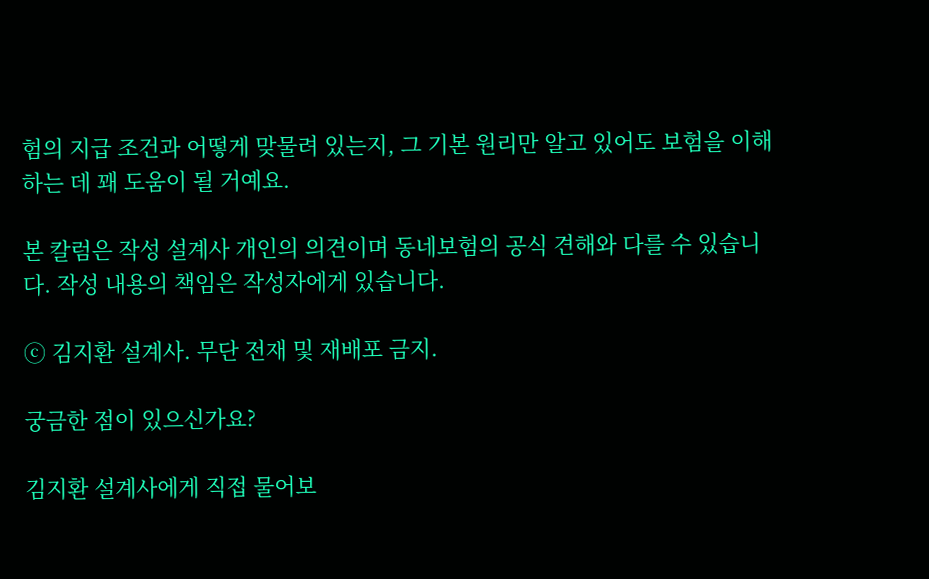험의 지급 조건과 어떻게 맞물려 있는지, 그 기본 원리만 알고 있어도 보험을 이해하는 데 꽤 도움이 될 거예요.

본 칼럼은 작성 설계사 개인의 의견이며 동네보험의 공식 견해와 다를 수 있습니다. 작성 내용의 책임은 작성자에게 있습니다.

ⓒ 김지환 설계사. 무단 전재 및 재배포 금지.

궁금한 점이 있으신가요?

김지환 설계사에게 직접 물어보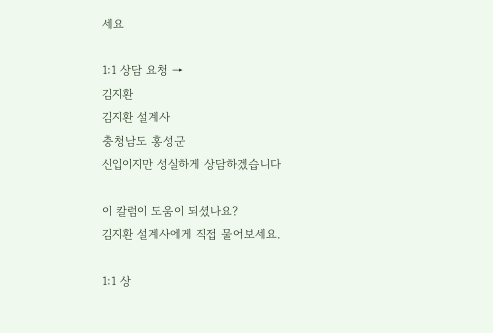세요

1:1 상담 요청 →
김지환
김지환 설계사
충청남도 홍성군
신입이지만 성실하게 상담하겠습니다

이 칼럼이 도움이 되셨나요?
김지환 설계사에게 직접 물어보세요.

1:1 상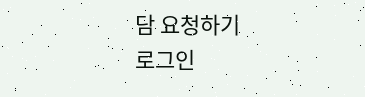담 요청하기
로그인